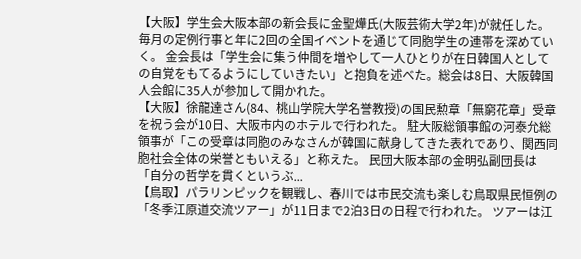【大阪】学生会大阪本部の新会長に金聖燁氏(大阪芸術大学2年)が就任した。毎月の定例行事と年に2回の全国イベントを通じて同胞学生の連帯を深めていく。 金会長は「学生会に集う仲間を増やして一人ひとりが在日韓国人としての自覚をもてるようにしていきたい」と抱負を述べた。総会は8日、大阪韓国人会館に35人が参加して開かれた。
【大阪】徐龍達さん(84、桃山学院大学名誉教授)の国民勲章「無窮花章」受章を祝う会が10日、大阪市内のホテルで行われた。 駐大阪総領事館の河泰允総領事が「この受章は同胞のみなさんが韓国に献身してきた表れであり、関西同胞社会全体の栄誉ともいえる」と称えた。 民団大阪本部の金明弘副団長は「自分の哲学を貫くというぶ...
【鳥取】パラリンピックを観戦し、春川では市民交流も楽しむ鳥取県民恒例の「冬季江原道交流ツアー」が11日まで2泊3日の日程で行われた。 ツアーは江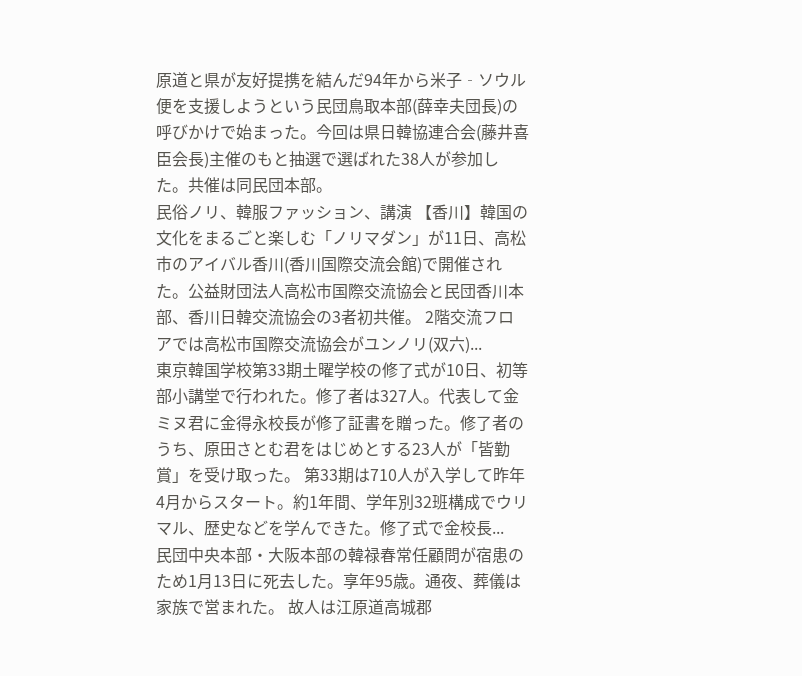原道と県が友好提携を結んだ94年から米子‐ソウル便を支援しようという民団鳥取本部(薛幸夫団長)の呼びかけで始まった。今回は県日韓協連合会(藤井喜臣会長)主催のもと抽選で選ばれた38人が参加した。共催は同民団本部。
民俗ノリ、韓服ファッション、講演 【香川】韓国の文化をまるごと楽しむ「ノリマダン」が11日、高松市のアイバル香川(香川国際交流会館)で開催された。公益財団法人高松市国際交流協会と民団香川本部、香川日韓交流協会の3者初共催。 2階交流フロアでは高松市国際交流協会がユンノリ(双六)...
東京韓国学校第33期土曜学校の修了式が10日、初等部小講堂で行われた。修了者は327人。代表して金ミヌ君に金得永校長が修了証書を贈った。修了者のうち、原田さとむ君をはじめとする23人が「皆勤賞」を受け取った。 第33期は710人が入学して昨年4月からスタート。約1年間、学年別32班構成でウリマル、歴史などを学んできた。修了式で金校長...
民団中央本部・大阪本部の韓禄春常任顧問が宿患のため1月13日に死去した。享年95歳。通夜、葬儀は家族で営まれた。 故人は江原道高城郡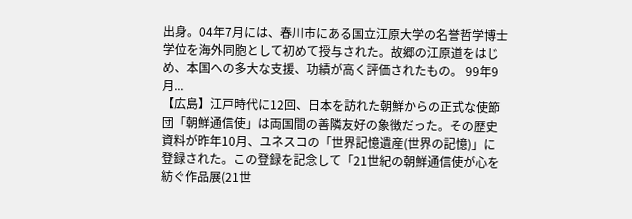出身。04年7月には、春川市にある国立江原大学の名誉哲学博士学位を海外同胞として初めて授与された。故郷の江原道をはじめ、本国への多大な支援、功績が高く評価されたもの。 99年9月...
【広島】江戸時代に12回、日本を訪れた朝鮮からの正式な使節団「朝鮮通信使」は両国間の善隣友好の象徴だった。その歴史資料が昨年10月、ユネスコの「世界記憶遺産(世界の記憶)」に登録された。この登録を記念して「21世紀の朝鮮通信使が心を紡ぐ作品展(21世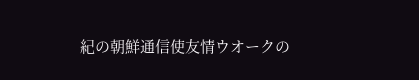紀の朝鮮通信使友情ウオークの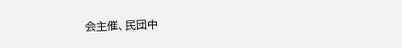会主催、民団中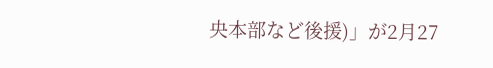央本部など後援)」が2月27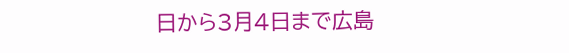日から3月4日まで広島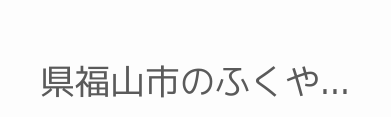県福山市のふくや...